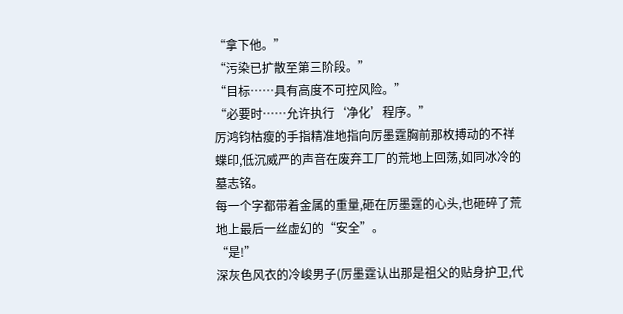“拿下他。”
“污染已扩散至第三阶段。”
“目标……具有高度不可控风险。”
“必要时……允许执行‘净化’程序。”
厉鸿钧枯瘦的手指精准地指向厉墨霆胸前那枚搏动的不祥蝶印,低沉威严的声音在废弃工厂的荒地上回荡,如同冰冷的墓志铭。
每一个字都带着金属的重量,砸在厉墨霆的心头,也砸碎了荒地上最后一丝虚幻的“安全”。
“是!”
深灰色风衣的冷峻男子(厉墨霆认出那是祖父的贴身护卫,代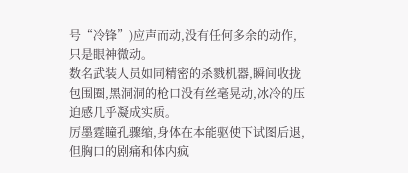号“冷锋”)应声而动,没有任何多余的动作,只是眼神微动。
数名武装人员如同精密的杀戮机器,瞬间收拢包围圈,黑洞洞的枪口没有丝毫晃动,冰冷的压迫感几乎凝成实质。
厉墨霆瞳孔骤缩,身体在本能驱使下试图后退,但胸口的剧痛和体内疯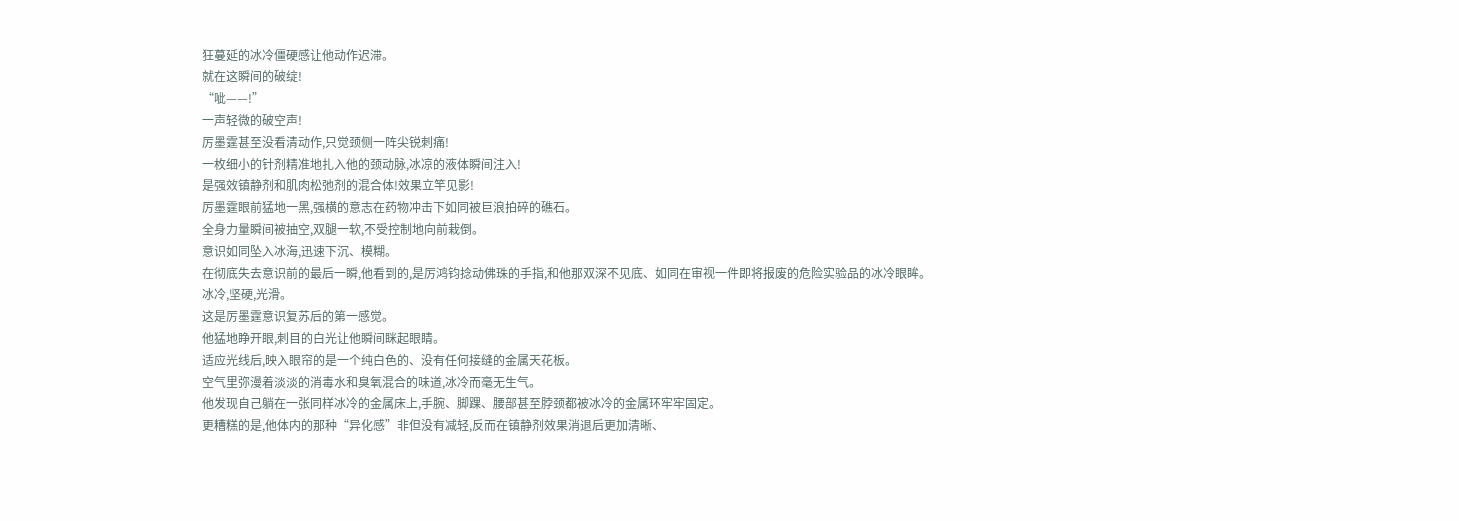狂蔓延的冰冷僵硬感让他动作迟滞。
就在这瞬间的破绽!
“呲——!”
一声轻微的破空声!
厉墨霆甚至没看清动作,只觉颈侧一阵尖锐刺痛!
一枚细小的针剂精准地扎入他的颈动脉,冰凉的液体瞬间注入!
是强效镇静剂和肌肉松弛剂的混合体!效果立竿见影!
厉墨霆眼前猛地一黑,强横的意志在药物冲击下如同被巨浪拍碎的礁石。
全身力量瞬间被抽空,双腿一软,不受控制地向前栽倒。
意识如同坠入冰海,迅速下沉、模糊。
在彻底失去意识前的最后一瞬,他看到的,是厉鸿钧捻动佛珠的手指,和他那双深不见底、如同在审视一件即将报废的危险实验品的冰冷眼眸。
冰冷,坚硬,光滑。
这是厉墨霆意识复苏后的第一感觉。
他猛地睁开眼,刺目的白光让他瞬间眯起眼睛。
适应光线后,映入眼帘的是一个纯白色的、没有任何接缝的金属天花板。
空气里弥漫着淡淡的消毒水和臭氧混合的味道,冰冷而毫无生气。
他发现自己躺在一张同样冰冷的金属床上,手腕、脚踝、腰部甚至脖颈都被冰冷的金属环牢牢固定。
更糟糕的是,他体内的那种“异化感”非但没有减轻,反而在镇静剂效果消退后更加清晰、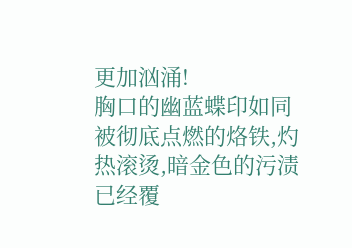更加汹涌!
胸口的幽蓝蝶印如同被彻底点燃的烙铁,灼热滚烫,暗金色的污渍已经覆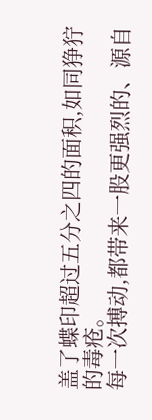盖了蝶印超过五分之四的面积,如同狰狞的毒疮。
每一次搏动,都带来一股更强烈的、源自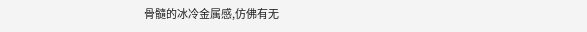骨髓的冰冷金属感,仿佛有无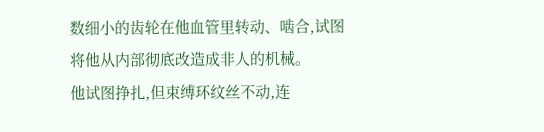数细小的齿轮在他血管里转动、啮合,试图将他从内部彻底改造成非人的机械。
他试图挣扎,但束缚环纹丝不动,连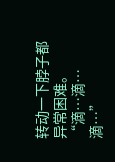转动一下脖子都异常困难。
“滴…滴…滴…”